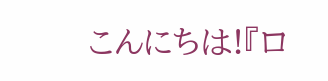こんにちは!『ロ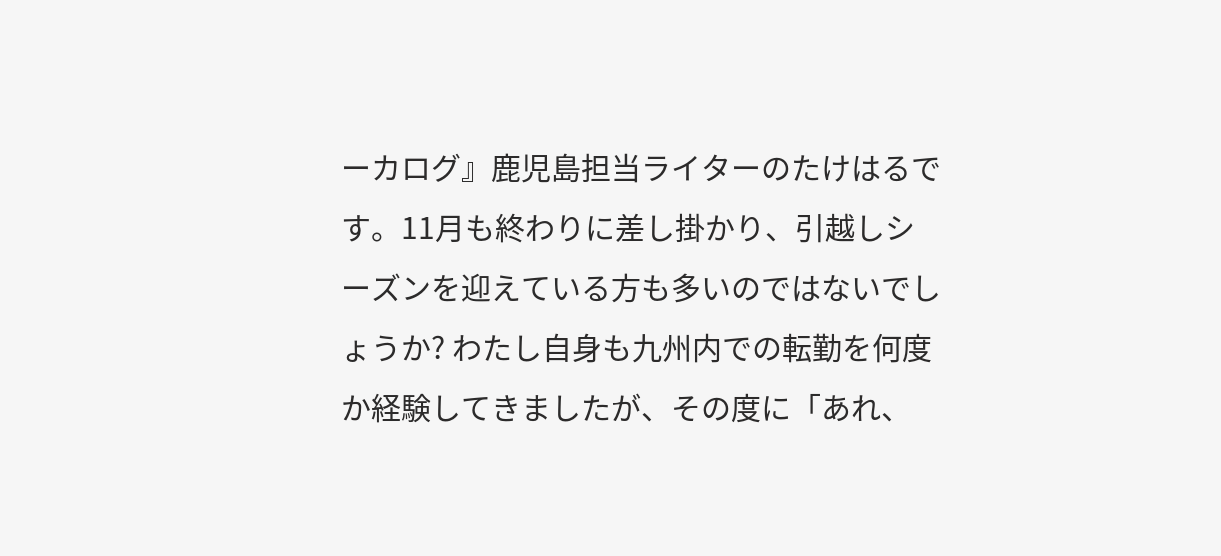ーカログ』鹿児島担当ライターのたけはるです。11月も終わりに差し掛かり、引越しシーズンを迎えている方も多いのではないでしょうか? わたし自身も九州内での転勤を何度か経験してきましたが、その度に「あれ、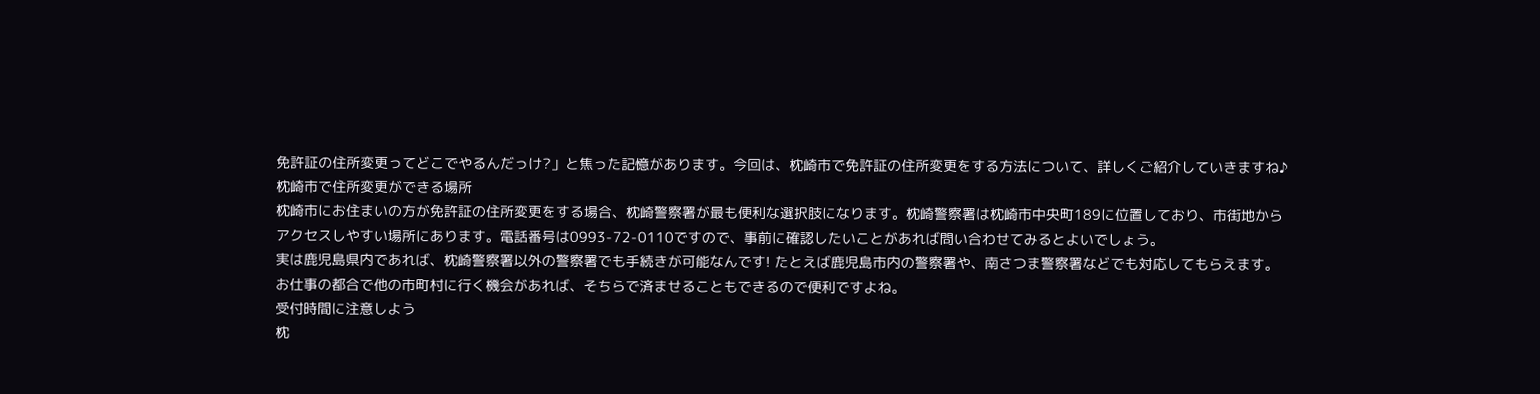免許証の住所変更ってどこでやるんだっけ?」と焦った記憶があります。今回は、枕崎市で免許証の住所変更をする方法について、詳しくご紹介していきますね♪
枕崎市で住所変更ができる場所
枕崎市にお住まいの方が免許証の住所変更をする場合、枕崎警察署が最も便利な選択肢になります。枕崎警察署は枕崎市中央町189に位置しており、市街地からアクセスしやすい場所にあります。電話番号は0993-72-0110ですので、事前に確認したいことがあれば問い合わせてみるとよいでしょう。
実は鹿児島県内であれば、枕崎警察署以外の警察署でも手続きが可能なんです! たとえば鹿児島市内の警察署や、南さつま警察署などでも対応してもらえます。お仕事の都合で他の市町村に行く機会があれば、そちらで済ませることもできるので便利ですよね。
受付時間に注意しよう
枕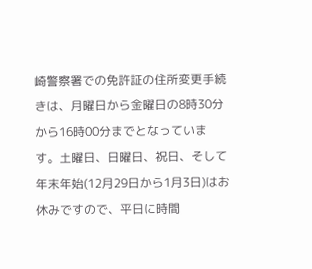崎警察署での免許証の住所変更手続きは、月曜日から金曜日の8時30分から16時00分までとなっています。土曜日、日曜日、祝日、そして年末年始(12月29日から1月3日)はお休みですので、平日に時間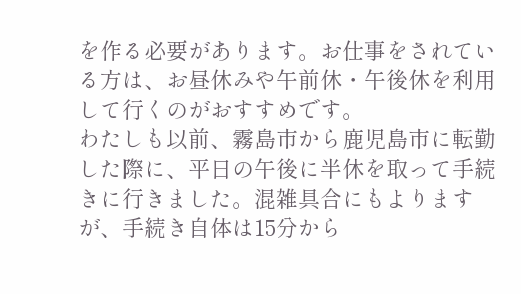を作る必要があります。お仕事をされている方は、お昼休みや午前休・午後休を利用して行くのがおすすめです。
わたしも以前、霧島市から鹿児島市に転勤した際に、平日の午後に半休を取って手続きに行きました。混雑具合にもよりますが、手続き自体は15分から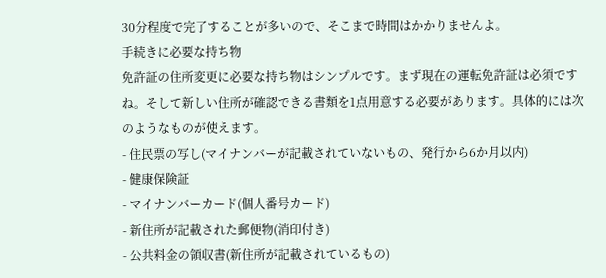30分程度で完了することが多いので、そこまで時間はかかりませんよ。
手続きに必要な持ち物
免許証の住所変更に必要な持ち物はシンプルです。まず現在の運転免許証は必須ですね。そして新しい住所が確認できる書類を1点用意する必要があります。具体的には次のようなものが使えます。
- 住民票の写し(マイナンバーが記載されていないもの、発行から6か月以内)
- 健康保険証
- マイナンバーカード(個人番号カード)
- 新住所が記載された郵便物(消印付き)
- 公共料金の領収書(新住所が記載されているもの)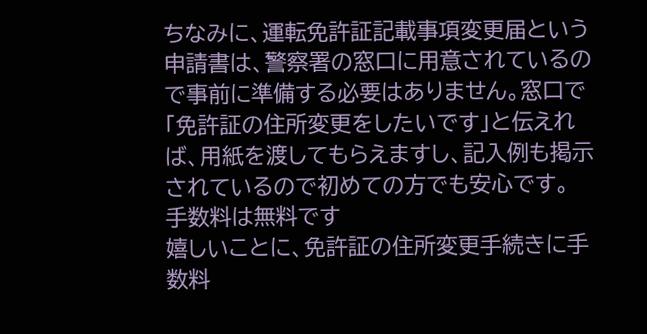ちなみに、運転免許証記載事項変更届という申請書は、警察署の窓口に用意されているので事前に準備する必要はありません。窓口で「免許証の住所変更をしたいです」と伝えれば、用紙を渡してもらえますし、記入例も掲示されているので初めての方でも安心です。
手数料は無料です
嬉しいことに、免許証の住所変更手続きに手数料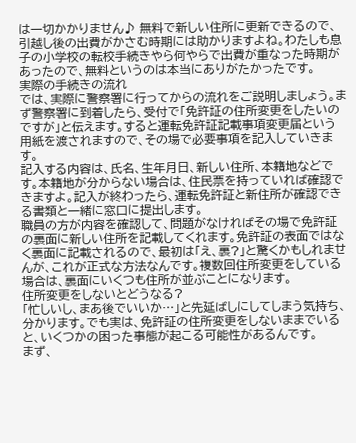は一切かかりません♪ 無料で新しい住所に更新できるので、引越し後の出費がかさむ時期には助かりますよね。わたしも息子の小学校の転校手続きやら何やらで出費が重なった時期があったので、無料というのは本当にありがたかったです。
実際の手続きの流れ
では、実際に警察署に行ってからの流れをご説明しましょう。まず警察署に到着したら、受付で「免許証の住所変更をしたいのですが」と伝えます。すると運転免許証記載事項変更届という用紙を渡されますので、その場で必要事項を記入していきます。
記入する内容は、氏名、生年月日、新しい住所、本籍地などです。本籍地が分からない場合は、住民票を持っていれば確認できますよ。記入が終わったら、運転免許証と新住所が確認できる書類と一緒に窓口に提出します。
職員の方が内容を確認して、問題がなければその場で免許証の裏面に新しい住所を記載してくれます。免許証の表面ではなく裏面に記載されるので、最初は「え、裏?」と驚くかもしれませんが、これが正式な方法なんです。複数回住所変更をしている場合は、裏面にいくつも住所が並ぶことになります。
住所変更をしないとどうなる?
「忙しいし、まあ後でいいか…」と先延ばしにしてしまう気持ち、分かります。でも実は、免許証の住所変更をしないままでいると、いくつかの困った事態が起こる可能性があるんです。
まず、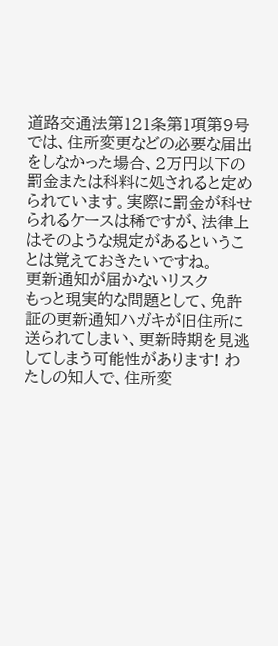道路交通法第121条第1項第9号では、住所変更などの必要な届出をしなかった場合、2万円以下の罰金または科料に処されると定められています。実際に罰金が科せられるケースは稀ですが、法律上はそのような規定があるということは覚えておきたいですね。
更新通知が届かないリスク
もっと現実的な問題として、免許証の更新通知ハガキが旧住所に送られてしまい、更新時期を見逃してしまう可能性があります! わたしの知人で、住所変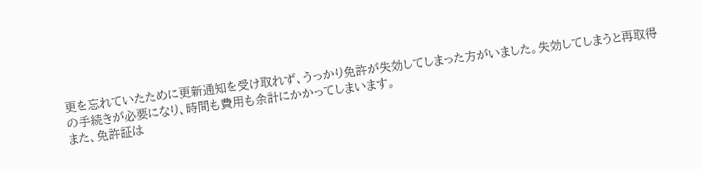更を忘れていたために更新通知を受け取れず、うっかり免許が失効してしまった方がいました。失効してしまうと再取得の手続きが必要になり、時間も費用も余計にかかってしまいます。
また、免許証は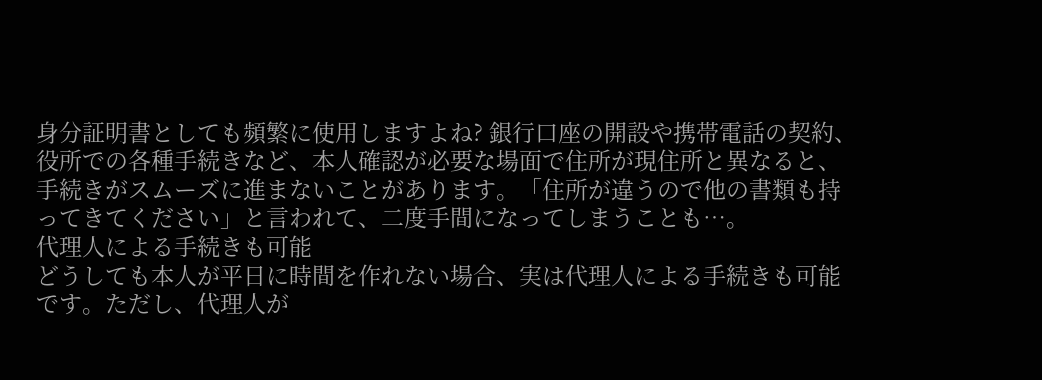身分証明書としても頻繁に使用しますよね? 銀行口座の開設や携帯電話の契約、役所での各種手続きなど、本人確認が必要な場面で住所が現住所と異なると、手続きがスムーズに進まないことがあります。「住所が違うので他の書類も持ってきてください」と言われて、二度手間になってしまうことも…。
代理人による手続きも可能
どうしても本人が平日に時間を作れない場合、実は代理人による手続きも可能です。ただし、代理人が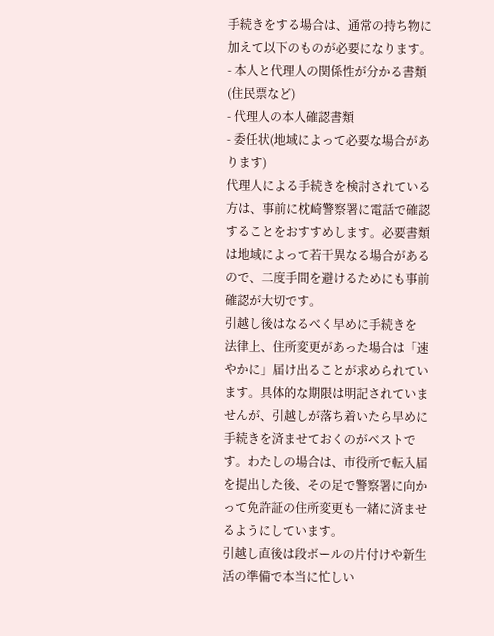手続きをする場合は、通常の持ち物に加えて以下のものが必要になります。
- 本人と代理人の関係性が分かる書類(住民票など)
- 代理人の本人確認書類
- 委任状(地域によって必要な場合があります)
代理人による手続きを検討されている方は、事前に枕崎警察署に電話で確認することをおすすめします。必要書類は地域によって若干異なる場合があるので、二度手間を避けるためにも事前確認が大切です。
引越し後はなるべく早めに手続きを
法律上、住所変更があった場合は「速やかに」届け出ることが求められています。具体的な期限は明記されていませんが、引越しが落ち着いたら早めに手続きを済ませておくのがベストです。わたしの場合は、市役所で転入届を提出した後、その足で警察署に向かって免許証の住所変更も一緒に済ませるようにしています。
引越し直後は段ボールの片付けや新生活の準備で本当に忙しい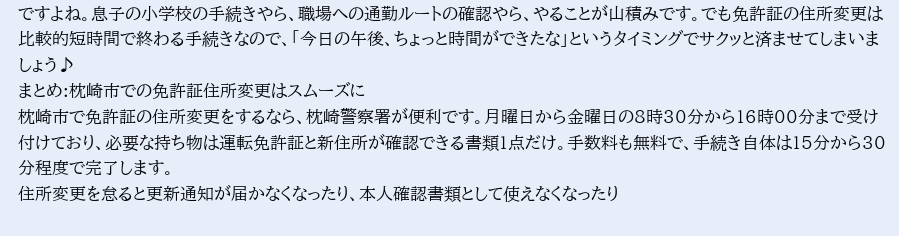ですよね。息子の小学校の手続きやら、職場への通勤ルートの確認やら、やることが山積みです。でも免許証の住所変更は比較的短時間で終わる手続きなので、「今日の午後、ちょっと時間ができたな」というタイミングでサクッと済ませてしまいましょう♪
まとめ:枕崎市での免許証住所変更はスムーズに
枕崎市で免許証の住所変更をするなら、枕崎警察署が便利です。月曜日から金曜日の8時30分から16時00分まで受け付けており、必要な持ち物は運転免許証と新住所が確認できる書類1点だけ。手数料も無料で、手続き自体は15分から30分程度で完了します。
住所変更を怠ると更新通知が届かなくなったり、本人確認書類として使えなくなったり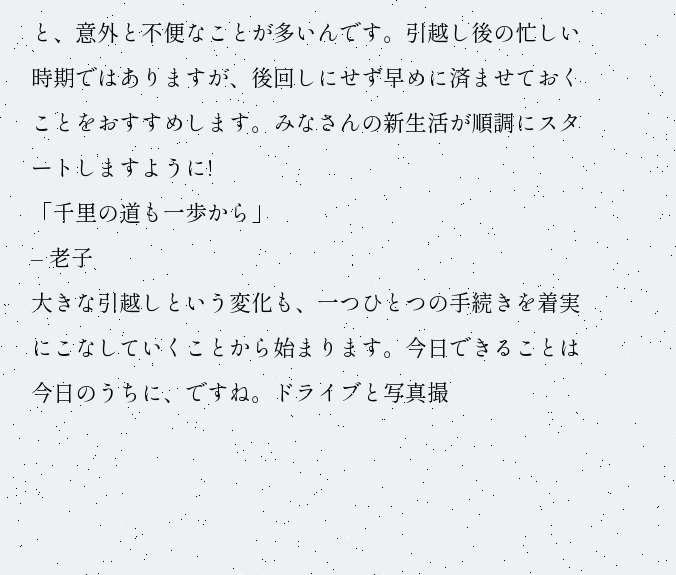と、意外と不便なことが多いんです。引越し後の忙しい時期ではありますが、後回しにせず早めに済ませておくことをおすすめします。みなさんの新生活が順調にスタートしますように!
「千里の道も一歩から」
– 老子
大きな引越しという変化も、一つひとつの手続きを着実にこなしていくことから始まります。今日できることは今日のうちに、ですね。ドライブと写真撮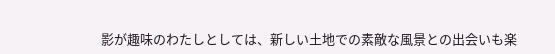影が趣味のわたしとしては、新しい土地での素敵な風景との出会いも楽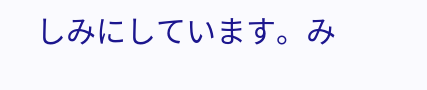しみにしています。み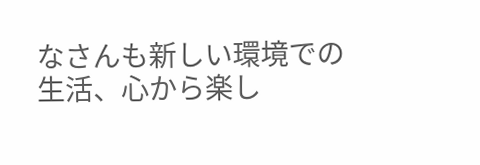なさんも新しい環境での生活、心から楽し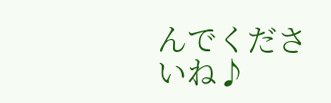んでくださいね♪